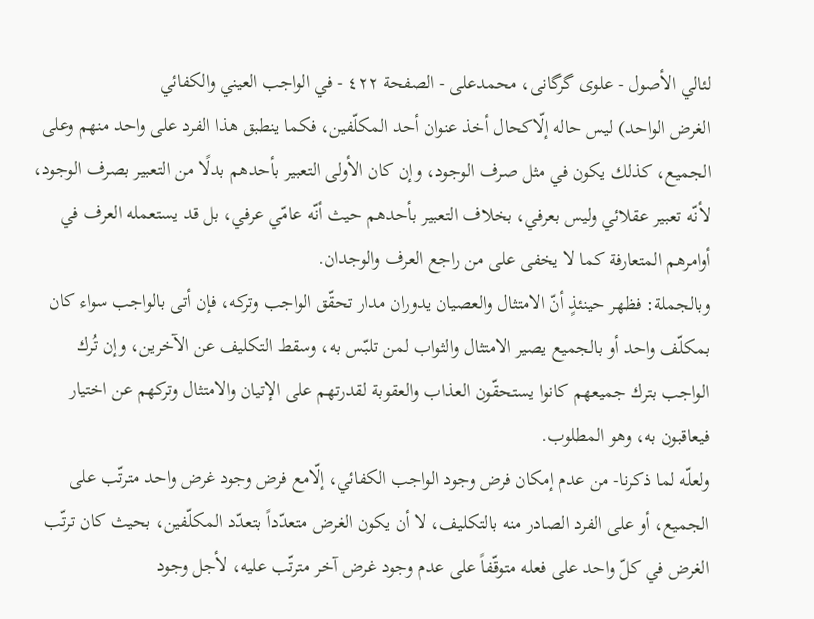لئالي الأصول - علوی گرگانی، محمدعلی - الصفحة ٤٢٢ - في الواجب العيني والكفائي
الغرض الواحد) ليس حاله إلّاكحال أخذ عنوان أحد المكلّفين، فكما ينطبق هذا الفرد على واحد منهم وعلى الجميع، كذلك يكون في مثل صرف الوجود، وإن كان الأولى التعبير بأحدهم بدلًا من التعبير بصرف الوجود، لأنّه تعبير عقلائي وليس بعرفي، بخلاف التعبير بأحدهم حيث أنّه عامّي عرفي، بل قد يستعمله العرف في أوامرهم المتعارفة كما لا يخفى على من راجع العرف والوجدان.
وبالجملة: فظهر حينئذٍ أنّ الامتثال والعصيان يدوران مدار تحقّق الواجب وتركه، فإن أتى بالواجب سواء كان بمكلّف واحد أو بالجميع يصير الامتثال والثواب لمن تلبّس به، وسقط التكليف عن الآخرين، وإن تُرك الواجب بترك جميعهم كانوا يستحقّون العذاب والعقوبة لقدرتهم على الإتيان والامتثال وتركهم عن اختيار فيعاقبون به، وهو المطلوب.
ولعلّه لما ذكرنا- من عدم إمكان فرض وجود الواجب الكفائي، إلّامع فرض وجود غرض واحد مترتّب على الجميع، أو على الفرد الصادر منه بالتكليف، لا أن يكون الغرض متعدّداً بتعدّد المكلّفين، بحيث كان ترتّب الغرض في كلّ واحد على فعله متوقّفاً على عدم وجود غرض آخر مترتّب عليه، لأجل وجود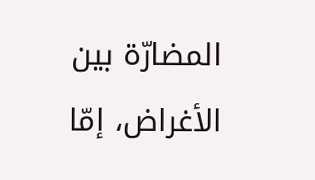المضارّة بين الأغراض، إمّا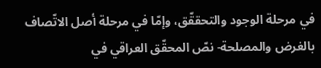في مرحلة الوجود والتحققّق، وإمّا في مرحلة أصل الاتّصاف بالغرض والمصلحة- نصّ المحقّق العراقي في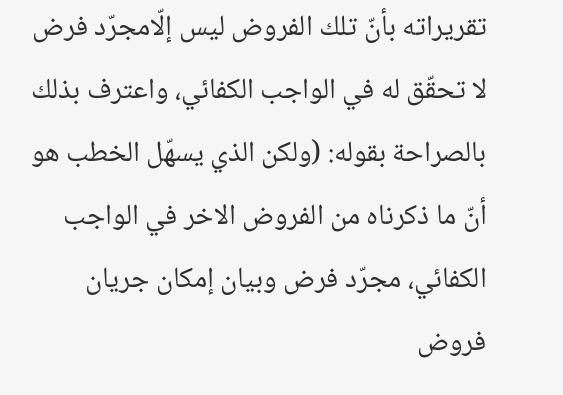تقريراته بأنّ تلك الفروض ليس إلّامجرّد فرض لا تحقّق له في الواجب الكفائي، واعترف بذلك بالصراحة بقوله: (ولكن الذي يسهّل الخطب هو أنّ ما ذكرناه من الفروض الاخر في الواجب الكفائي، مجرّد فرض وبيان إمكان جريان فروض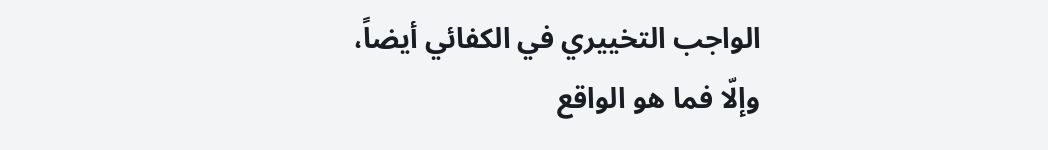الواجب التخييري في الكفائي أيضاً، وإلّا فما هو الواقع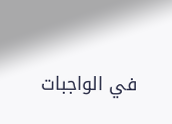في الواجبات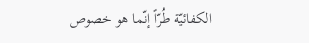الكفائيّة طُرّاً إنّما هو خصوص